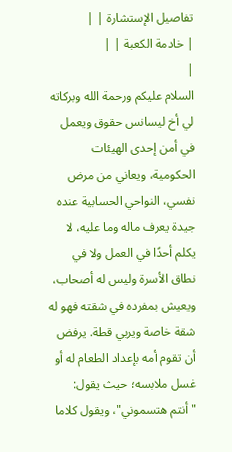تفاصيل الإستشارة | |
| خادمة الكعبة | |
|
السلام عليكم ورحمة الله وبركاته لي أخ ليسانس حقوق ويعمل في أمن إحدى الهيئات الحكومية، ويعاني من مرض نفسي، النواحي الحسابية عنده جيدة يعرف ماله وما عليه، لا يكلم أحدًا في العمل ولا في نطاق الأسرة وليس له أصحاب، ويعيش بمفرده في شقته فهو له شقة خاصة ويربي قطة. يرفض أن تقوم أمه بإعداد الطعام له أو غسل ملابسه؛ حيث يقول: "أنتم هتسموني"، ويقول كلاما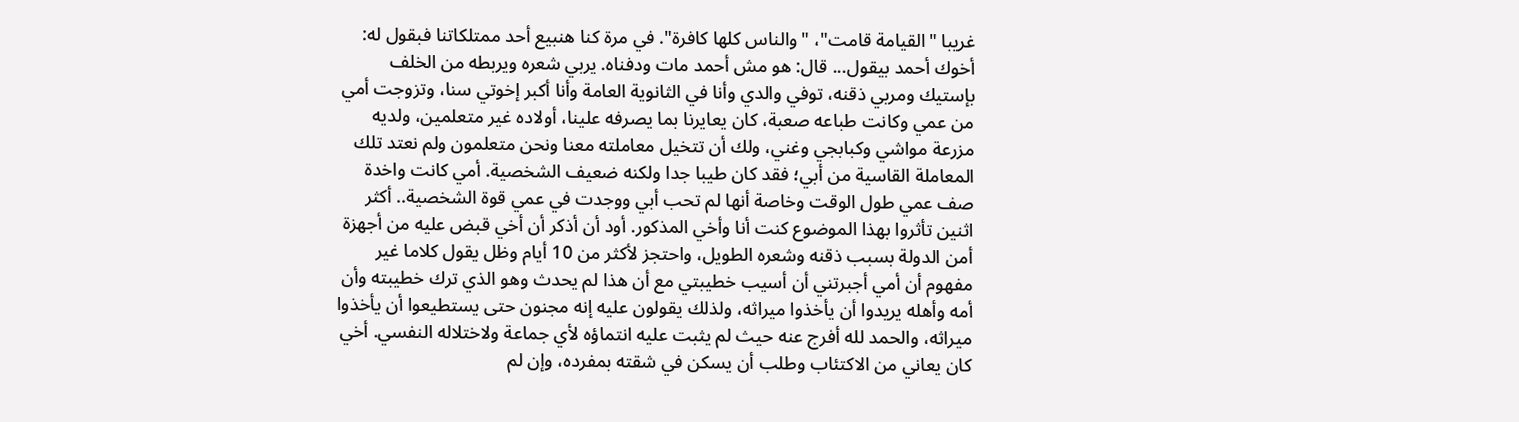غريبا "القيامة قامت"، "والناس كلها كافرة". في مرة كنا هنبيع أحد ممتلكاتنا فبقول له: أخوك أحمد بيقول... قال: هو مش أحمد مات ودفناه. يربي شعره ويربطه من الخلف بإستيك ومربي ذقنه، توفي والدي وأنا في الثانوية العامة وأنا أكبر إخوتي سنا، وتزوجت أمي من عمي وكانت طباعه صعبة، كان يعايرنا بما يصرفه علينا، أولاده غير متعلمين، ولديه مزرعة مواشي وكبابجي وغني، ولك أن تتخيل معاملته معنا ونحن متعلمون ولم نعتد تلك المعاملة القاسية من أبي؛ فقد كان طيبا جدا ولكنه ضعيف الشخصية. أمي كانت واخدة صف عمي طول الوقت وخاصة أنها لم تحب أبي ووجدت في عمي قوة الشخصية.. أكثر اثنين تأثروا بهذا الموضوع كنت أنا وأخي المذكور. أود أن أذكر أن أخي قبض عليه من أجهزة أمن الدولة بسبب ذقنه وشعره الطويل، واحتجز لأكثر من 10 أيام وظل يقول كلاما غير مفهوم أن أمي أجبرتني أن أسيب خطيبتي مع أن هذا لم يحدث وهو الذي ترك خطيبته وأن أمه وأهله يريدوا أن يأخذوا ميراثه، ولذلك يقولون عليه إنه مجنون حتى يستطيعوا أن يأخذوا ميراثه، والحمد لله أفرج عنه حيث لم يثبت عليه انتماؤه لأي جماعة ولاختلاله النفسي. أخي كان يعاني من الاكتئاب وطلب أن يسكن في شقته بمفرده، وإن لم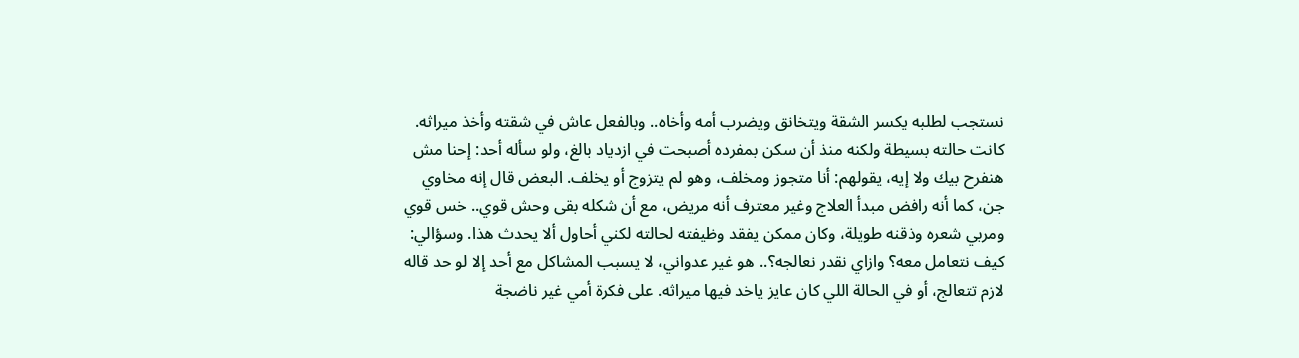نستجب لطلبه يكسر الشقة ويتخانق ويضرب أمه وأخاه.. وبالفعل عاش في شقته وأخذ ميراثه. كانت حالته بسيطة ولكنه منذ أن سكن بمفرده أصبحت في ازدياد بالغ، ولو سأله أحد: إحنا مش هنفرح بيك ولا إيه، يقولهم: أنا متجوز ومخلف، وهو لم يتزوج أو يخلف. البعض قال إنه مخاوي جن، كما أنه رافض مبدأ العلاج وغير معترف أنه مريض، مع أن شكله بقى وحش قوي.. خس قوي ومربي شعره وذقنه طويلة، وكان ممكن يفقد وظيفته لحالته لكني أحاول ألا يحدث هذا. وسؤالي: كيف نتعامل معه؟ وازاي نقدر نعالجه؟.. هو غير عدواني، لا يسبب المشاكل مع أحد إلا لو حد قاله لازم تتعالج، أو في الحالة اللي كان عايز ياخد فيها ميراثه. على فكرة أمي غير ناضجة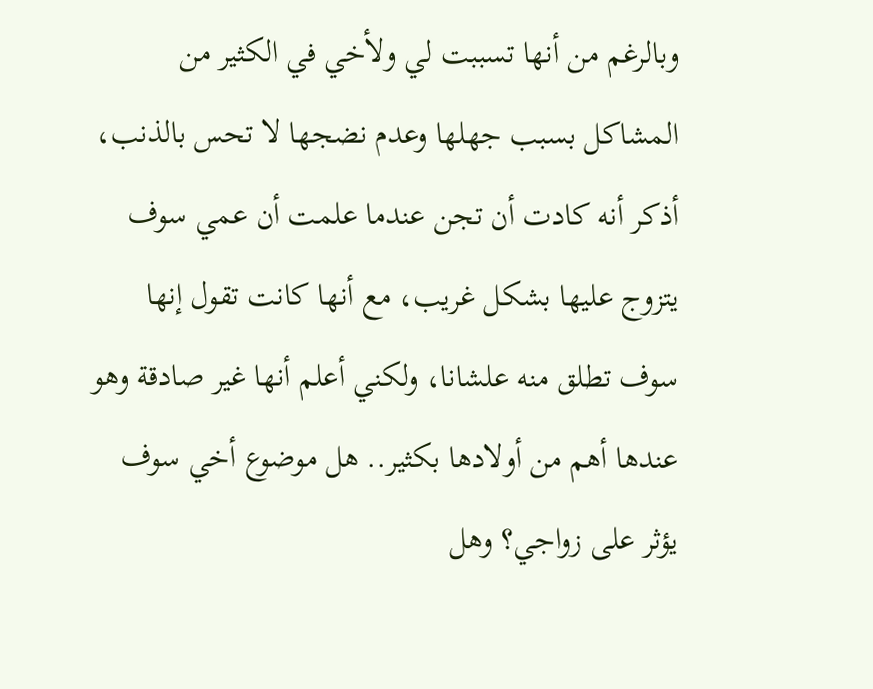وبالرغم من أنها تسببت لي ولأخي في الكثير من المشاكل بسبب جهلها وعدم نضجها لا تحس بالذنب، أذكر أنه كادت أن تجن عندما علمت أن عمي سوف يتزوج عليها بشكل غريب، مع أنها كانت تقول إنها سوف تطلق منه علشانا، ولكني أعلم أنها غير صادقة وهو عندها أهم من أولادها بكثير.. هل موضوع أخي سوف يؤثر على زواجي؟ وهل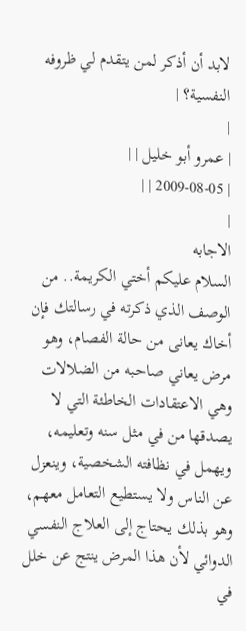لابد أن أذكر لمن يتقدم لي ظروفه النفسية؟ |
|
| عمرو أبو خليل | |
| 2009-08-05 | |
|
الاجابه
السلام عليكم أختي الكريمة.. من الوصف الذي ذكرته في رسالتك فإن أخاك يعانى من حالة الفصام، وهو مرض يعاني صاحبه من الضلالات وهي الاعتقادات الخاطئة التي لا يصدقها من في مثل سنه وتعليمه، ويهمل في نظافته الشخصية، وينعزل عن الناس ولا يستطيع التعامل معهم، وهو بذلك يحتاج إلى العلاج النفسي الدوائي لأن هذا المرض ينتج عن خلل في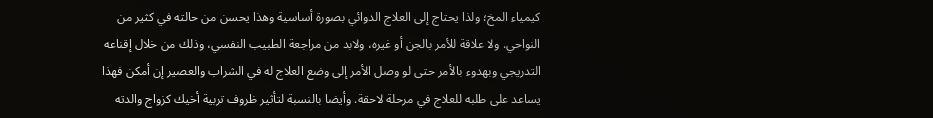كيمياء المخ؛ ولذا يحتاج إلى العلاج الدوائي بصورة أساسية وهذا يحسن من حالته في كثير من النواحي. ولا علاقة للأمر بالجن أو غيره، ولابد من مراجعة الطبيب النفسي، وذلك من خلال إقناعه التدريجي وبهدوء بالأمر حتى لو وصل الأمر إلى وضع العلاج له في الشراب والعصير إن أمكن فهذا يساعد على طلبه للعلاج في مرحلة لاحقة. وأيضا بالنسبة لتأثير ظروف تربية أخيك كزواج والدته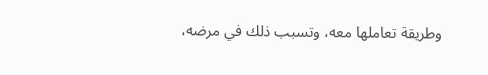وطريقة تعاملها معه، وتسبب ذلك في مرضه،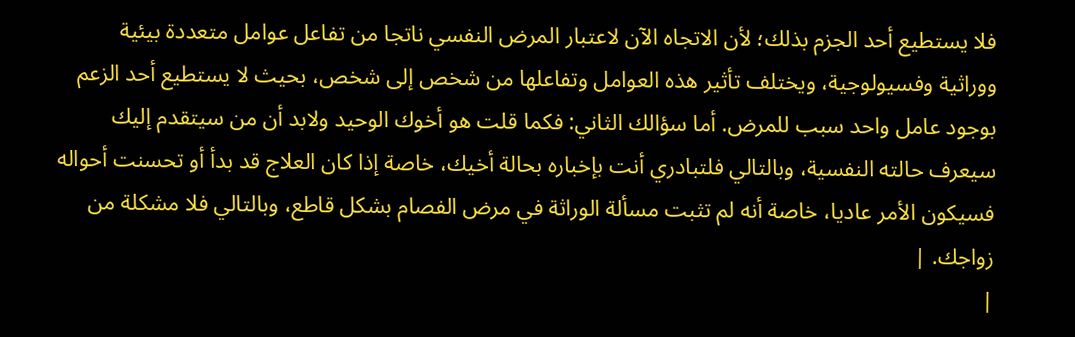فلا يستطيع أحد الجزم بذلك؛ لأن الاتجاه الآن لاعتبار المرض النفسي ناتجا من تفاعل عوامل متعددة بيئية ووراثية وفسيولوجية، ويختلف تأثير هذه العوامل وتفاعلها من شخص إلى شخص، بحيث لا يستطيع أحد الزعم بوجود عامل واحد سبب للمرض. أما سؤالك الثاني: فكما قلت هو أخوك الوحيد ولابد أن من سيتقدم إليك سيعرف حالته النفسية، وبالتالي فلتبادري أنت بإخباره بحالة أخيك، خاصة إذا كان العلاج قد بدأ أو تحسنت أحواله فسيكون الأمر عاديا، خاصة أنه لم تثبت مسألة الوراثة في مرض الفصام بشكل قاطع، وبالتالي فلا مشكلة من زواجك. |
|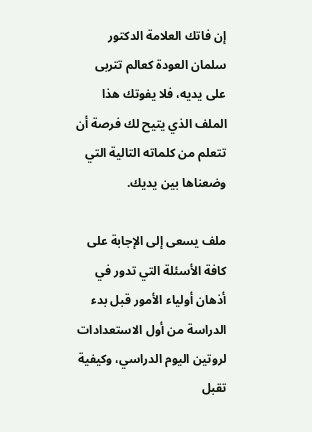إن فاتك العلامة الدكتور سلمان العودة كعالم تتربى على يديه، فلا يفوتك هذا الملف الذي يتيح لك فرصة أن تتعلم من كلماته التالية التي وضعناها بين يديك.

ملف يسعى إلى الإجابة على كافة الأسئلة التي تدور في أذهان أولياء الأمور قبل بدء الدراسة من أول الاستعدادات لروتين اليوم الدراسي، وكيفية تقبل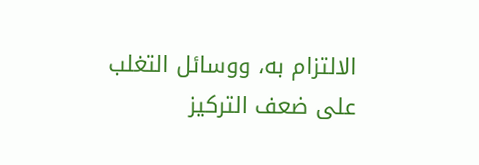الالتزام به، ووسائل التغلب على ضعف التركيز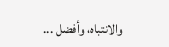والانتباه، وأفضل ...